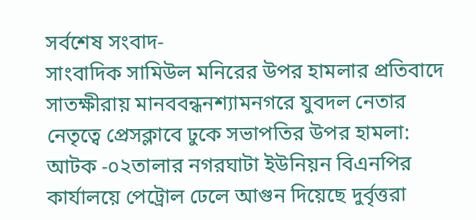সর্বশেষ সংবাদ-
সাংবাদিক সামিউল মনিরের উপর হামলার প্রতিবাদে সাতক্ষীরায় মানববন্ধনশ্যামনগরে যুবদল নেতার নেতৃত্বে প্রেসক্লাবে ঢুকে সভাপতির উপর হামলা: আটক -০২তালার নগরঘাটা ইউনিয়ন বিএনপির কার্যালয়ে পেট্রোল ঢেলে আগুন দিয়েছে দুর্বৃত্তরা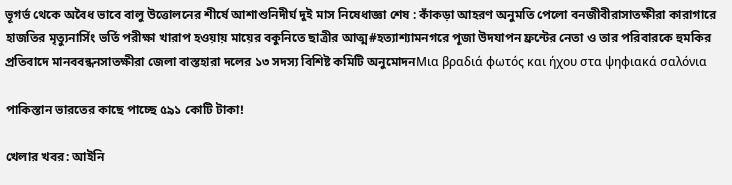ভূগর্ভ থেকে অবৈধ ভাবে বালু উত্তোলনের শীর্ষে আশাশুনিদীর্ঘ দুই মাস নিষেধাজ্ঞা শেষ : কাঁকড়া আহরণ অনুমতি পেলো বনজীবীরাসাতক্ষীরা কারাগারে হাজতির মৃত্যুনার্সিং ভর্তি পরীক্ষা খারাপ হওয়ায় মায়ের বকুনিতে ছাত্রীর আত্ম#হত্যাশ্যামনগরে পূজা উদযাপন ফ্রন্টের নেতা ও তার পরিবারকে হুমকির প্রতিবাদে মানববন্ধনসাতক্ষীরা জেলা বাস্তহারা দলের ১৩ সদস্য বিশিষ্ট কমিটি অনুমোদনΜια βραδιά φωτός και ήχου στα ψηφιακά σαλόνια

পাকিস্তান ভারতের কাছে পাচ্ছে ৫৯১ কোটি টাকা!

খেলার খবর: আইনি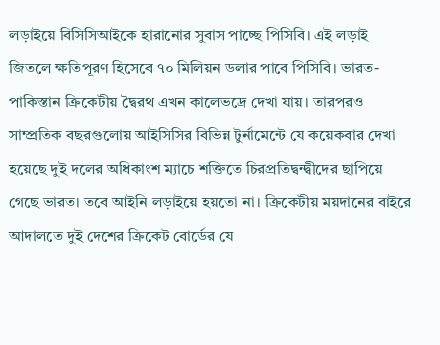লড়াইয়ে বিসিসিআইকে হারানোর সুবাস পাচ্ছে পিসিবি। এই লড়াই জিতলে ক্ষতিপূরণ হিসেবে ৭০ মিলিয়ন ডলার পাবে পিসিবি। ভারত-পাকিস্তান ক্রিকেটীয় দ্বৈরথ এখন কালেভদ্রে দেখা যায়। তারপরও সাম্প্রতিক বছরগুলোয় আইসিসির বিভিন্ন টুর্নামেন্টে যে কয়েকবার দেখা হয়েছে দুই দলের অধিকাংশ ম্যাচে শক্তিতে চিরপ্রতিদ্বন্দ্বীদের ছাপিয়ে গেছে ভারত। তবে আইনি লড়াইয়ে হয়তো না। ক্রিকেটীয় ময়দানের বাইরে আদালতে দুই দেশের ক্রিকেট বোর্ডের যে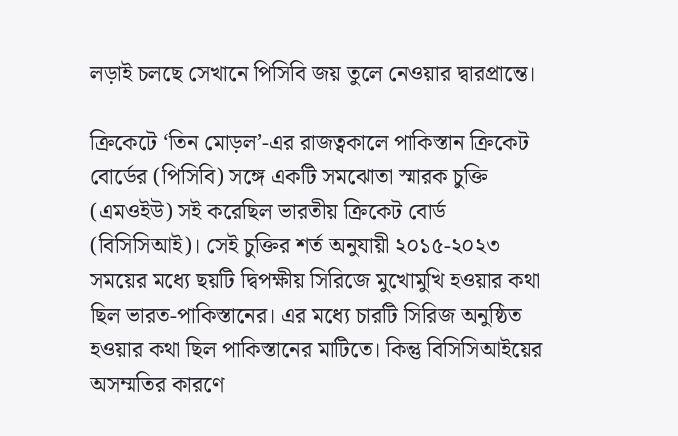লড়াই চলছে সেখানে পিসিবি জয় তুলে নেওয়ার দ্বারপ্রান্তে।

ক্রিকেটে ‘তিন মোড়ল’-এর রাজত্বকালে পাকিস্তান ক্রিকেট বোর্ডের (পিসিবি) সঙ্গে একটি সমঝোতা স্মারক চুক্তি (এমওইউ) সই করেছিল ভারতীয় ক্রিকেট বোর্ড (বিসিসিআই)। সেই চুক্তির শর্ত অনুযায়ী ২০১৫-২০২৩ সময়ের মধ্যে ছয়টি দ্বিপক্ষীয় সিরিজে মুখোমুখি হওয়ার কথা ছিল ভারত-পাকিস্তানের। এর মধ্যে চারটি সিরিজ অনুষ্ঠিত হওয়ার কথা ছিল পাকিস্তানের মাটিতে। কিন্তু বিসিসিআইয়ের অসম্মতির কারণে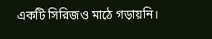একটি সিরিজও মাঠে গড়ায়নি।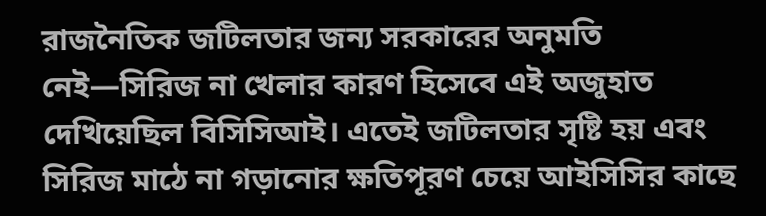রাজনৈতিক জটিলতার জন্য সরকারের অনুমতি নেই—সিরিজ না খেলার কারণ হিসেবে এই অজুহাত দেখিয়েছিল বিসিসিআই। এতেই জটিলতার সৃষ্টি হয় এবং সিরিজ মাঠে না গড়ানোর ক্ষতিপূরণ চেয়ে আইসিসির কাছে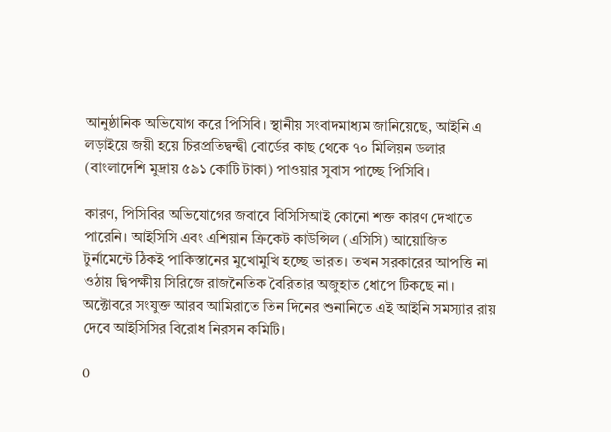আনুষ্ঠানিক অভিযোগ করে পিসিবি। স্থানীয় সংবাদমাধ্যম জানিয়েছে, আইনি এ লড়াইয়ে জয়ী হয়ে চিরপ্রতিদ্বন্দ্বী বোর্ডের কাছ থেকে ৭০ মিলিয়ন ডলার (বাংলাদেশি মুদ্রায় ৫৯১ কোটি টাকা) পাওয়ার সুবাস পাচ্ছে পিসিবি।

কারণ, পিসিবির অভিযোগের জবাবে বিসিসিআই কোনো শক্ত কারণ দেখাতে পারেনি। আইসিসি এবং এশিয়ান ক্রিকেট কাউন্সিল (এসিসি) আয়োজিত টুর্নামেন্টে ঠিকই পাকিস্তানের মুখোমুখি হচ্ছে ভারত। তখন সরকারের আপত্তি না ওঠায় দ্বিপক্ষীয় সিরিজে রাজনৈতিক বৈরিতার অজুহাত ধোপে টিকছে না। অক্টোবরে সংযুক্ত আরব আমিরাতে তিন দিনের শুনানিতে এই আইনি সমস্যার রায় দেবে আইসিসির বিরোধ নিরসন কমিটি।

0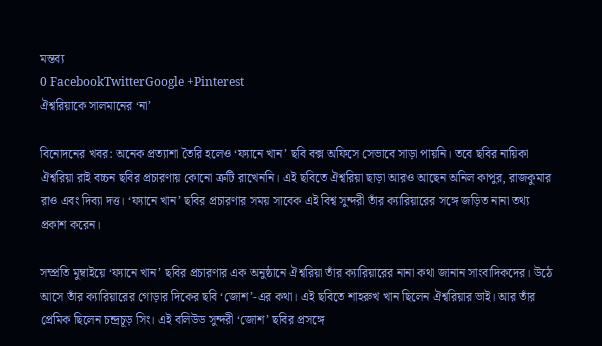মন্তব্য
0 FacebookTwitterGoogle +Pinterest
ঐশ্বরিয়াকে সালমানের ‘না’

বিনোদনের খবর: অনেক প্রত্যাশা তৈরি হলেও ‘ফ্যানে খান’ ছবি বক্স অফিসে সেভাবে সাড়া পায়নি। তবে ছবির নায়িকা ঐশ্বরিয়া রাই বচ্চন ছবির প্রচারণায় কোনো ত্রুটি রাখেননি। এই ছবিতে ঐশ্বরিয়া ছাড়া আরও আছেন অনিল কাপুর, রাজকুমার রাও এবং দিব্যা দত্ত। ‘ফ্যানে খান’ ছবির প্রচারণার সময় সাবেক এই বিশ্ব সুন্দরী তাঁর ক্যারিয়ারের সঙ্গে জড়িত নানা তথ্য প্রকাশ করেন।

সম্প্রতি মুম্বাইয়ে ‘ফ্যানে খান’ ছবির প্রচারণার এক অনুষ্ঠানে ঐশ্বরিয়া তাঁর ক্যারিয়ারের নানা কথা জানান সাংবাদিকদের। উঠে আসে তাঁর ক্যারিয়ারের গোড়ার দিকের ছবি ‘জোশ’-এর কথা। এই ছবিতে শাহরুখ খান ছিলেন ঐশ্বরিয়ার ভাই। আর তাঁর প্রেমিক ছিলেন চন্দ্রচূড় সিং। এই বলিউড সুন্দরী ‘জোশ’ ছবির প্রসঙ্গে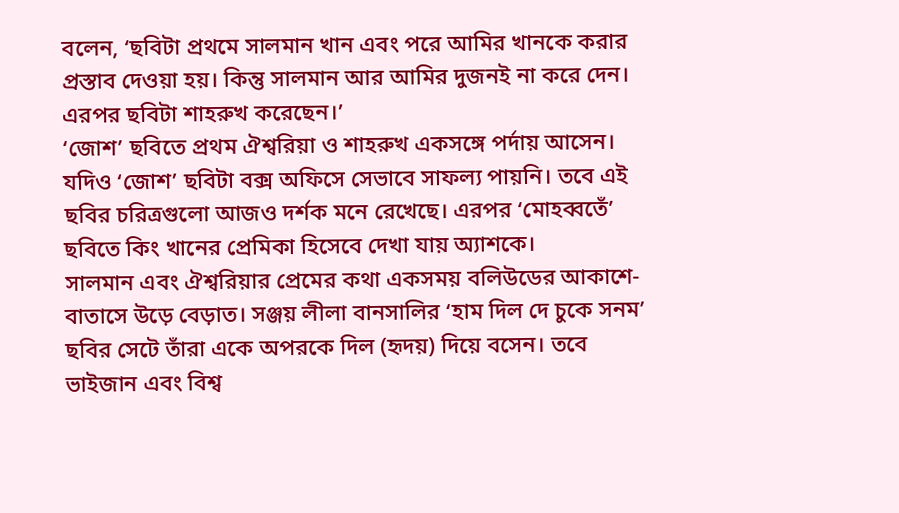বলেন, ‘ছবিটা প্রথমে সালমান খান এবং পরে আমির খানকে করার প্রস্তাব দেওয়া হয়। কিন্তু সালমান আর আমির দুজনই না করে দেন। এরপর ছবিটা শাহরুখ করেছেন।’
‘জোশ’ ছবিতে প্রথম ঐশ্বরিয়া ও শাহরুখ একসঙ্গে পর্দায় আসেন। যদিও ‘জোশ’ ছবিটা বক্স অফিসে সেভাবে সাফল্য পায়নি। তবে এই ছবির চরিত্রগুলো আজও দর্শক মনে রেখেছে। এরপর ‘মোহব্বতেঁ’ ছবিতে কিং খানের প্রেমিকা হিসেবে দেখা যায় অ্যাশকে।
সালমান এবং ঐশ্বরিয়ার প্রেমের কথা একসময় বলিউডের আকাশে-বাতাসে উড়ে বেড়াত। সঞ্জয় লীলা বানসালির ‘হাম দিল দে চুকে সনম’ ছবির সেটে তাঁরা একে অপরকে দিল (হৃদয়) দিয়ে বসেন। তবে ভাইজান এবং বিশ্ব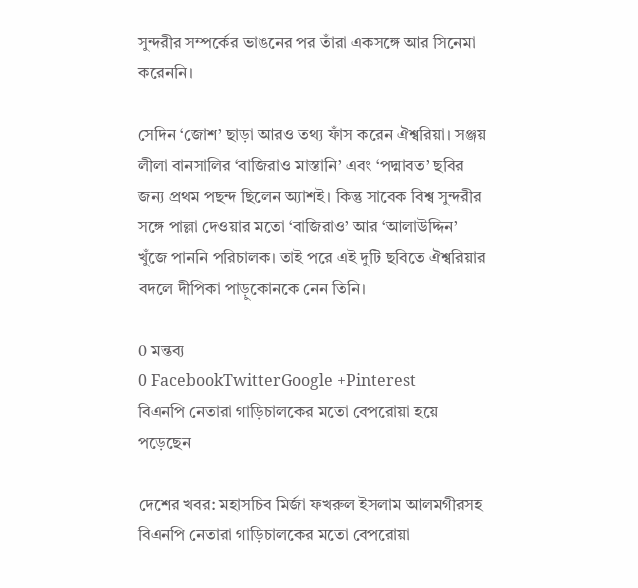সুন্দরীর সম্পর্কের ভাঙনের পর তাঁরা একসঙ্গে আর সিনেমা করেননি।

সেদিন ‘জোশ’ ছাড়া আরও তথ্য ফাঁস করেন ঐশ্বরিয়া। সঞ্জয় লীলা বানসালির ‘বাজিরাও মাস্তানি’ এবং ‘পদ্মাবত’ ছবির জন্য প্রথম পছন্দ ছিলেন অ্যাশই। কিন্তু সাবেক বিশ্ব সুন্দরীর সঙ্গে পাল্লা দেওয়ার মতো ‘বাজিরাও’ আর ‘আলাউদ্দিন’ খুঁজে পাননি পরিচালক। তাই পরে এই দুটি ছবিতে ঐশ্বরিয়ার বদলে দীপিকা পাড়ুকোনকে নেন তিনি।

0 মন্তব্য
0 FacebookTwitterGoogle +Pinterest
বিএনপি নেতারা গাড়িচালকের মতো বেপরোয়া হয়ে পড়েছেন

দেশের খবর: মহাসচিব মির্জা ফখরুল ইসলাম আলমগীরসহ বিএনপি নেতারা গাড়িচালকের মতো বেপরোয়া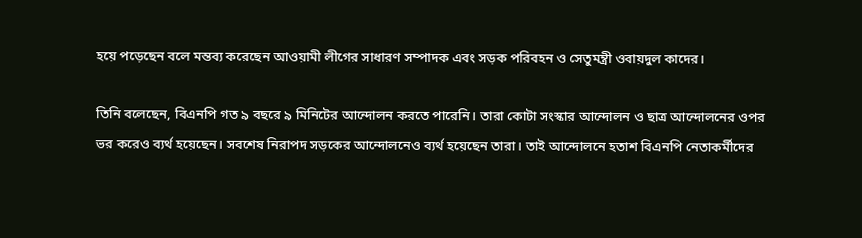হয়ে পড়েছেন বলে মন্তব্য করেছেন আওয়ামী লীগের সাধারণ সম্পাদক এবং সড়ক পরিবহন ও সেতুমন্ত্রী ওবায়দুল কাদের।

তিনি বলেছেন, বিএনপি গত ৯ বছরে ৯ মিনিটের আন্দোলন করতে পারেনি। তারা কোটা সংস্কার আন্দোলন ও ছাত্র আন্দোলনের ওপর ভর করেও ব্যর্থ হয়েছেন। সবশেষ নিরাপদ সড়কের আন্দোলনেও ব্যর্থ হয়েছেন তারা। তাই আন্দোলনে হতাশ বিএনপি নেতাকর্মীদের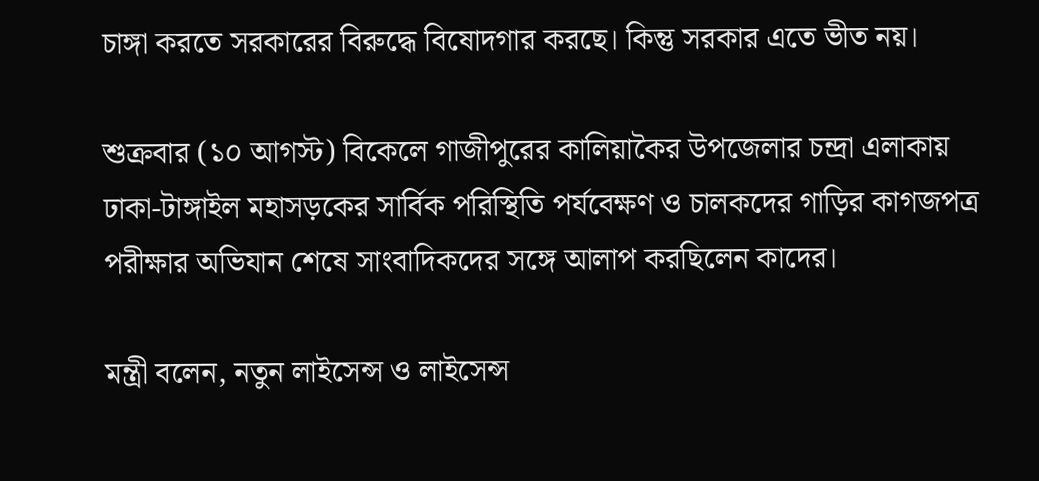চাঙ্গা করতে সরকারের বিরুদ্ধে বিষোদগার করছে। কিন্তু সরকার এতে ভীত নয়।

শুক্রবার (১০ আগস্ট) বিকেলে গাজীপুরের কালিয়াকৈর উপজেলার চন্দ্রা এলাকায় ঢাকা-টাঙ্গাইল মহাসড়কের সার্বিক পরিস্থিতি পর্যবেক্ষণ ও চালকদের গাড়ির কাগজপত্র পরীক্ষার অভিযান শেষে সাংবাদিকদের সঙ্গে আলাপ করছিলেন কাদের।

মন্ত্রী বলেন, নতুন লাইসেন্স ও লাইসেন্স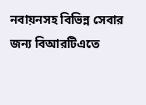নবায়নসহ বিভিন্ন সেবার জন্য বিআরটিএতে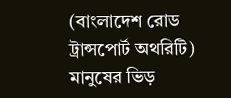(বাংলাদেশ রোড ট্রান্সপোর্ট অথরিটি) মানুষের ভিড়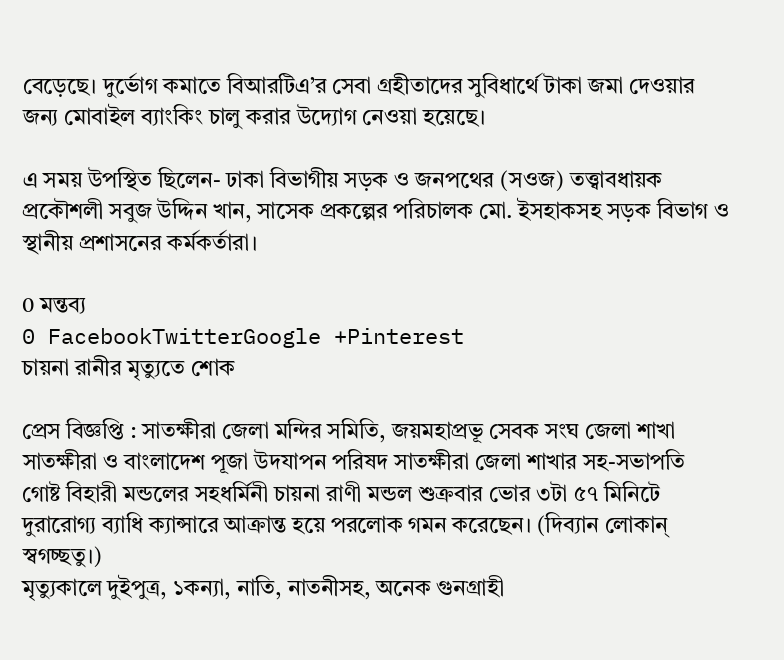বেড়েছে। দুর্ভোগ কমাতে বিআরটিএ’র সেবা গ্রহীতাদের সুবিধার্থে টাকা জমা দেওয়ার জন্য মোবাইল ব্যাংকিং চালু করার উদ্যোগ নেওয়া হয়েছে।

এ সময় উপস্থিত ছিলেন- ঢাকা বিভাগীয় সড়ক ও জনপথের (সওজ) তত্ত্বাবধায়ক প্রকৌশলী সবুজ উদ্দিন খান, সাসেক প্রকল্পের পরিচালক মো. ইসহাকসহ সড়ক বিভাগ ও স্থানীয় প্রশাসনের কর্মকর্তারা।

0 মন্তব্য
0 FacebookTwitterGoogle +Pinterest
চায়না রানীর মৃত্যুতে শোক

প্রেস বিজ্ঞপ্তি : সাতক্ষীরা জেলা মন্দির সমিতি, জয়মহাপ্রভূ সেবক সংঘ জেলা শাখা সাতক্ষীরা ও বাংলাদেশ পূজা উদযাপন পরিষদ সাতক্ষীরা জেলা শাখার সহ-সভাপতি গোষ্ট বিহারী মন্ডলের সহধর্মিনী চায়না রাণী মন্ডল শুক্রবার ভোর ৩টা ৫৭ মিনিটে দুরারোগ্য ব্যাধি ক্যান্সারে আক্রান্ত হয়ে পরলোক গমন করেছেন। (দিব্যান লোকান্ স্বগচ্ছতু।)
মৃত্যুকালে দুইপুত্র, ১কন্যা, নাতি, নাতনীসহ, অনেক গুনগ্রাহী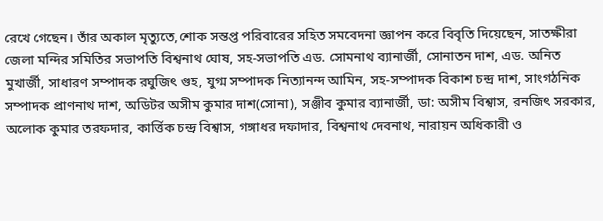রেখে গেছেন। তাঁর অকাল মৃত্যুতে,শোক সন্তপ্ত পরিবারের সহিত সমবেদনা জ্ঞাপন করে বিবৃতি দিয়েছেন, সাতক্ষীরা জেলা মন্দির সমিতির সভাপতি বিশ্বনাথ ঘোষ, সহ-সভাপতি এড. সোমনাথ ব্যানার্জী, সোনাতন দাশ, এড. অনিত মুখার্জী, সাধারণ সম্পাদক রঘুজিৎ গুহ, যুগ্ম সম্পাদক নিত্যানন্দ আমিন, সহ-সম্পাদক বিকাশ চন্দ্র দাশ, সাংগঠনিক সম্পাদক প্রাণনাথ দাশ, অডিটর অসীম কুমার দাশ(সোনা), সঞ্জীব কুমার ব্যানার্জী, ডা: অসীম বিশ্বাস, রনজিৎ সরকার, অলোক কুমার তরফদার, কার্ত্তিক চন্দ্র বিশ্বাস, গঙ্গাধর দফাদার, বিশ্বনাথ দেবনাথ, নারায়ন অধিকারী ও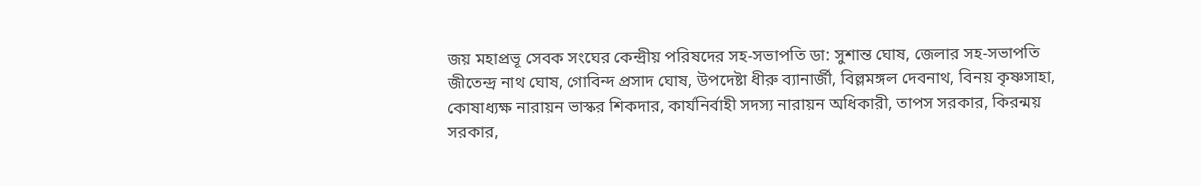জয় মহাপ্রভূ সেবক সংঘের কেন্দ্রীয় পরিষদের সহ-সভাপতি ডা: সুশান্ত ঘোষ, জেলার সহ-সভাপতি জীতেন্দ্র নাথ ঘোষ, গোবিন্দ প্রসাদ ঘোষ, উপদেষ্টা ধীরু ব্যানার্জী, বিল্লমঙ্গল দেবনাথ, বিনয় কৃষ্ণসাহা, কোষাধ্যক্ষ নারায়ন ভাস্কর শিকদার, কার্যনির্বাহী সদস্য নারায়ন অধিকারী, তাপস সরকার, কিরন্ময় সরকার,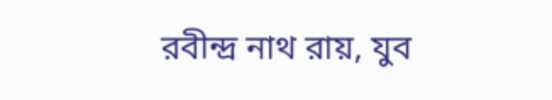রবীন্দ্র নাথ রায়, যুব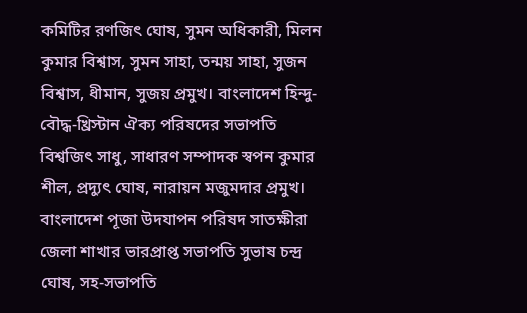কমিটির রণজিৎ ঘোষ, সুমন অধিকারী, মিলন কুমার বিশ্বাস, সুমন সাহা, তন্ময় সাহা, সুজন বিশ্বাস, ধীমান, সুজয় প্রমুখ। বাংলাদেশ হিন্দু- বৌদ্ধ-খ্রিস্টান ঐক্য পরিষদের সভাপতি বিশ্বজিৎ সাধু, সাধারণ সম্পাদক স্বপন কুমার শীল, প্রদ্যুৎ ঘোষ, নারায়ন মজুমদার প্রমুখ। বাংলাদেশ পূজা উদযাপন পরিষদ সাতক্ষীরা জেলা শাখার ভারপ্রাপ্ত সভাপতি সুভাষ চন্দ্র ঘোষ, সহ-সভাপতি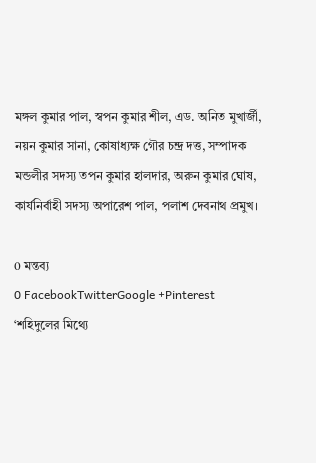মঙ্গল কুমার পাল, স্বপন কুমার শীল, এড. অনিত মুখার্জী, নয়ন কুমার সানা, কোষাধ্যক্ষ গৌর চন্দ্র দত্ত, সম্পাদক মন্ডলীর সদস্য তপন কুমার হালদার, অরুন কুমার ঘোষ, কার্যনির্বাহী সদস্য অপারেশ পাল, পলাশ দেবনাথ প্রমুখ।

0 মন্তব্য
0 FacebookTwitterGoogle +Pinterest
‘শহিদুলের মিথ্যে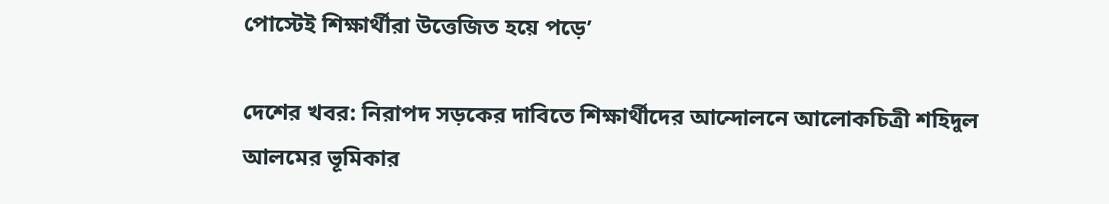পোস্টেই শিক্ষার্থীরা উত্তেজিত হয়ে পড়ে’

দেশের খবর: নিরাপদ সড়কের দাবিতে শিক্ষার্থীদের আন্দোলনে আলোকচিত্রী শহিদুল আলমের ভূমিকার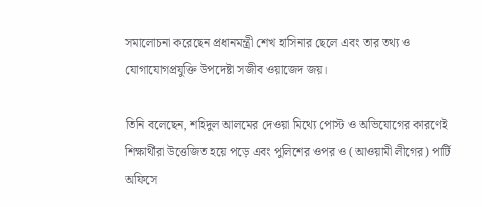সমালোচনা করেছেন প্রধানমন্ত্রী শেখ হাসিনার ছেলে এবং তার তথ্য ও যোগাযোগপ্রযুক্তি উপদেষ্টা সজীব ওয়াজেদ জয়।

তিনি বলেছেন, শহিদুল আলমের দেওয়া মিথ্যে পোস্ট ও অভিযোগের কারণেই শিক্ষার্থীরা উত্তেজিত হয়ে পড়ে এবং পুলিশের ওপর ও (আওয়ামী লীগের) পার্টি অফিসে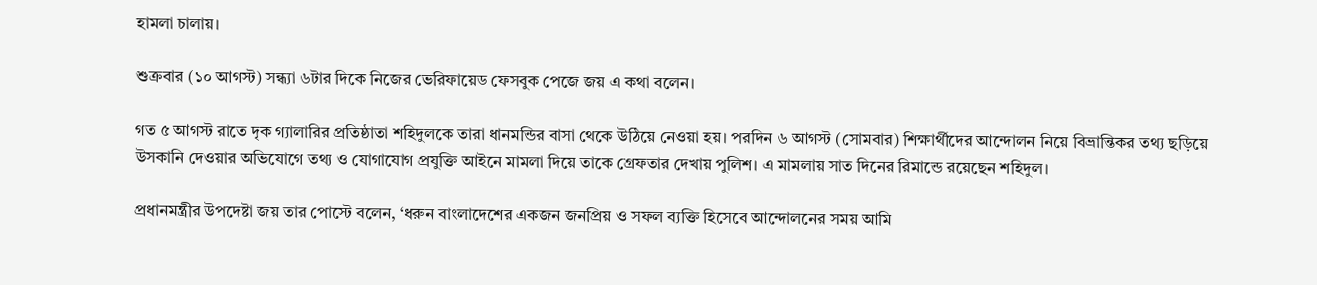হামলা চালায়।

শুক্রবার (১০ আগস্ট) সন্ধ্যা ৬টার দিকে নিজের ভেরিফায়েড ফেসবুক পেজে জয় এ কথা বলেন।

গত ৫ আগস্ট রাতে দৃক গ্যালারির প্রতিষ্ঠাতা শহিদুলকে তারা ধানমন্ডির বাসা থেকে উঠিয়ে নেওয়া হয়। পরদিন ৬ আগস্ট (সোমবার) শিক্ষার্থীদের আন্দোলন নিয়ে বিভ্রান্তিকর তথ্য ছড়িয়ে উসকানি দেওয়ার অভিযোগে তথ্য ও যোগাযোগ প্রযুক্তি আইনে মামলা দিয়ে তাকে গ্রেফতার দেখায় পুলিশ। এ মামলায় সাত দিনের রিমান্ডে রয়েছেন শহিদুল।

প্রধানমন্ত্রীর উপদেষ্টা জয় তার পোস্টে বলেন, ‘ধরুন বাংলাদেশের একজন জনপ্রিয় ও সফল ব্যক্তি হিসেবে আন্দোলনের সময় আমি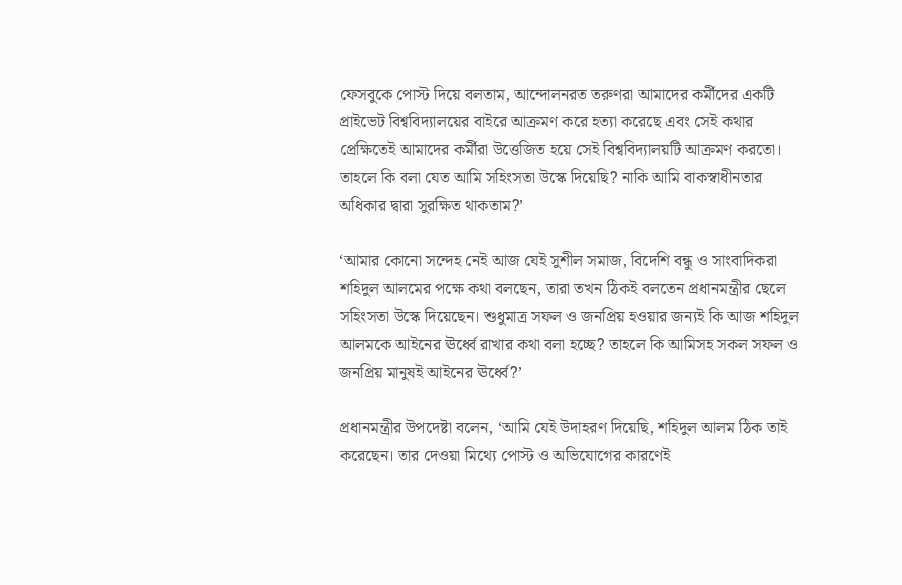ফেসবুকে পোস্ট দিয়ে বলতাম, আন্দোলনরত তরুণরা আমাদের কর্মীদের একটি প্রাইভেট বিশ্ববিদ্যালয়ের বাইরে আক্রমণ করে হত্যা করেছে এবং সেই কথার প্রেক্ষিতেই আমাদের কর্মীরা উত্তেজিত হয়ে সেই বিশ্ববিদ্যালয়টি আক্রমণ করতো। তাহলে কি বলা যেত আমি সহিংসতা উস্কে দিয়েছি? নাকি আমি বাকস্বাধীনতার অধিকার দ্বারা সুরক্ষিত থাকতাম?’

‘আমার কোনো সন্দেহ নেই আজ যেই সুশীল সমাজ, বিদেশি বন্ধু ও সাংবাদিকরা শহিদুল আলমের পক্ষে কথা বলছেন, তারা তখন ঠিকই বলতেন প্রধানমন্ত্রীর ছেলে সহিংসতা উস্কে দিয়েছেন। শুধুমাত্র সফল ও জনপ্রিয় হওয়ার জন্যই কি আজ শহিদুল আলমকে আইনের ঊর্ধ্বে রাখার কথা বলা হচ্ছে? তাহলে কি আমিসহ সকল সফল ও জনপ্রিয় মানুষই আইনের ঊর্ধ্বে?’

প্রধানমন্ত্রীর উপদেষ্টা বলেন, ‘আমি যেই উদাহরণ দিয়েছি, শহিদুল আলম ঠিক তাই করেছেন। তার দেওয়া মিথ্যে পোস্ট ও অভিযোগের কারণেই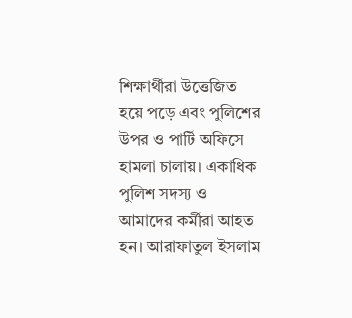শিক্ষার্থীরা উত্তেজিত হয়ে পড়ে এবং পুলিশের উপর ও পার্টি অফিসে হামলা চালায়। একাধিক পুলিশ সদস্য ও আমাদের কর্মীরা আহত হন। আরাফাতুল ইসলাম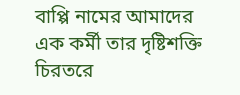বাপ্পি নামের আমাদের এক কর্মী তার দৃষ্টিশক্তি চিরতরে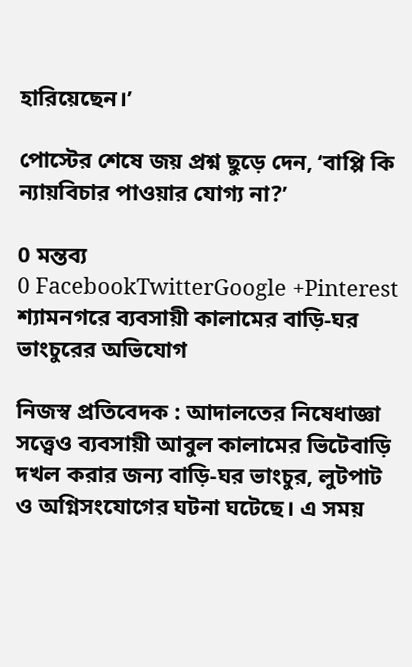হারিয়েছেন।’

পোস্টের শেষে জয় প্রশ্ন ছুড়ে দেন, ‘বাপ্পি কি ন্যায়বিচার পাওয়ার যোগ্য না?’

0 মন্তব্য
0 FacebookTwitterGoogle +Pinterest
শ্যামনগরে ব্যবসায়ী কালামের বাড়ি-ঘর ভাংচুরের অভিযোগ

নিজস্ব প্রতিবেদক : আদালতের নিষেধাজ্ঞা সত্ত্বেও ব্যবসায়ী আবুল কালামের ভিটেবাড়ি দখল করার জন্য বাড়ি-ঘর ভাংচুর, লুটপাট ও অগ্নিসংযোগের ঘটনা ঘটেছে। এ সময়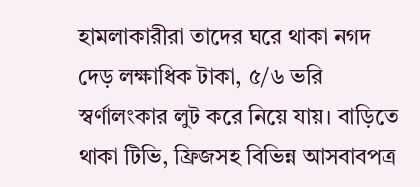হামলাকারীরা তাদের ঘরে থাকা নগদ দেড় লক্ষাধিক টাকা, ৫/৬ ভরি স্বর্ণালংকার লুট করে নিয়ে যায়। বাড়িতে থাকা টিভি, ফ্রিজসহ বিভিন্ন আসবাবপত্র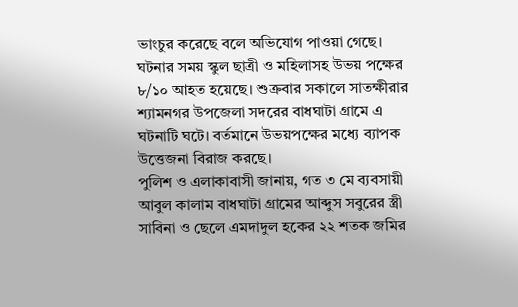ভাংচুর করেছে বলে অভিযোগ পাওয়া গেছে। ঘটনার সময় স্কুল ছাত্রী ও মহিলাসহ উভয় পক্ষের ৮/১০ আহত হয়েছে। শুক্রবার সকালে সাতক্ষীরার শ্যামনগর উপজেলা সদরের বাধঘাটা গ্রামে এ ঘটনাটি ঘটে। বর্তমানে উভয়পক্ষের মধ্যে ব্যাপক উত্তেজনা বিরাজ করছে।
পুলিশ ও এলাকাবাসী জানায়, গত ৩ মে ব্যবসায়ী আবুল কালাম বাধঘাটা গ্রামের আব্দুস সবুরের স্ত্রী সাবিনা ও ছেলে এমদাদুল হকের ২২ শতক জমির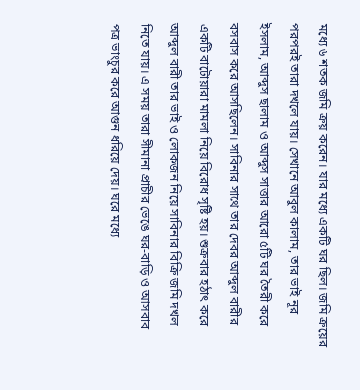মধ্যে ৬ শতক জমি ক্রয় করেন। যার মধ্যে একটি ঘর ছিল। জমি ক্রয়ের পরপরই তারা দখলে যায়। সেখানে আবুল কালাম, তার ভাই নূর ইসলাম, আব্দুস ছালাম ও আব্দুস সাত্তার আরো ৫টি ঘর তৈরী করে বসবাস করে আসছিলেন। সাবিনার সাথে তার দেবর আব্দুল বারীর একটি বাটোয়ারা মামলা নিয়ে বিরোধ সৃষ্টি হয়। শুক্রবার হঠাৎ করে আব্দুল বারী তার ভাই ও লোকজন নিয়ে সাবিনার বিক্রি জমি দখল নিতে যায়। এ সময় তারা সীমানা প্রাচীর ভেঙে ঘর-বাড়ি ও আসবাব পত্র ভাংচুর করে আগুন ধরিয়ে দেয়। ঘরে মধ্যে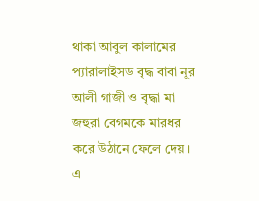থাকা আবুল কালামের প্যারালাইসড বৃদ্ধ বাবা নূর আলী গাজী ও বৃদ্ধা মা জহুরা বেগমকে মারধর করে উঠানে ফেলে দেয়। এ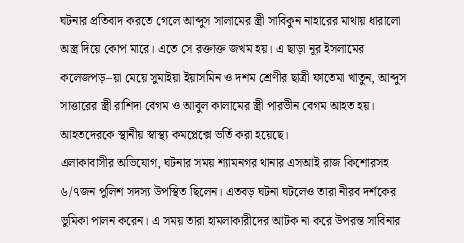ঘটনার প্রতিবাদ করতে গেলে আব্দুস সালামের স্ত্রী সাবিকুন নাহারের মাথায় ধারালো অস্ত্র দিয়ে কোপ মারে। এতে সে রক্তাক্ত জখম হয়। এ ছাড়া নূর ইসলামের কলেজপড়–য়া মেয়ে সুমাইয়া ইয়াসমিন ও দশম শ্রেণীর ছাত্রী ফাতেমা খাতুন, আব্দুস সাত্তারের স্ত্রী রাশিদা বেগম ও আবুল কালামের স্ত্রী পারভীন বেগম আহত হয়। আহতদেরকে স্থানীয় স্বাস্থ্য কমপ্লেক্সে ভর্তি করা হয়েছে।
এলাকাবাসীর অভিযোগ, ঘটনার সময় শ্যামনগর থানার এসআই রাজ কিশোরসহ ৬/৭জন পুলিশ সদস্য উপস্থিত ছিলেন। এতবড় ঘটনা ঘটলেও তারা নীরব দর্শকের ভুমিকা পালন করেন। এ সময় তারা হামলাকারীদের আটক না করে উপরন্ত সাবিনার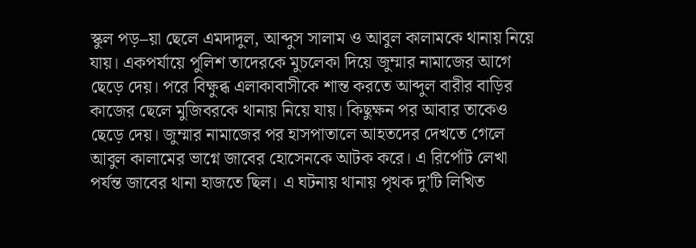স্কুল পড়–য়া ছেলে এমদাদুল, আব্দুস সালাম ও আবুল কালামকে থানায় নিয়ে যায়। একপর্যায়ে পুলিশ তাদেরকে মুচলেকা দিয়ে জুম্মার নামাজের আগে ছেড়ে দেয়। পরে বিক্ষুব্ধ এলাকাবাসীকে শান্ত করতে আব্দুল বারীর বাড়ির কাজের ছেলে মুজিবরকে থানায় নিয়ে যায়। কিছুক্ষন পর আবার তাকেও ছেড়ে দেয়। জুম্মার নামাজের পর হাসপাতালে আহতদের দেখতে গেলে আবুল কালামের ভাগ্নে জাবের হোসেনকে আটক করে। এ রির্পোট লেখা পর্যন্ত জাবের থানা হাজতে ছিল। এ ঘটনায় থানায় পৃথক দু’টি লিখিত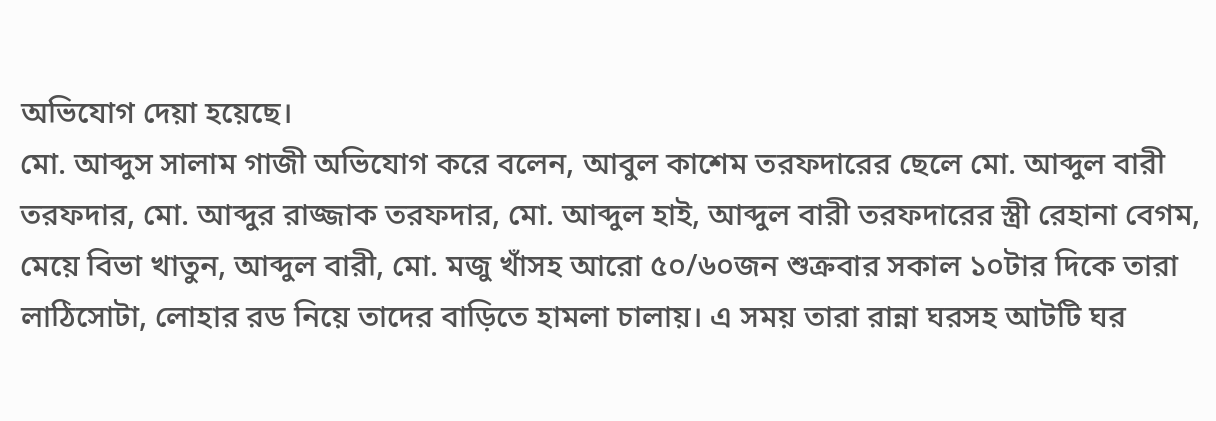অভিযোগ দেয়া হয়েছে।
মো. আব্দুস সালাম গাজী অভিযোগ করে বলেন, আবুল কাশেম তরফদারের ছেলে মো. আব্দুল বারী তরফদার, মো. আব্দুর রাজ্জাক তরফদার, মো. আব্দুল হাই, আব্দুল বারী তরফদারের স্ত্রী রেহানা বেগম, মেয়ে বিভা খাতুন, আব্দুল বারী, মো. মজু খাঁসহ আরো ৫০/৬০জন শুক্রবার সকাল ১০টার দিকে তারা লাঠিসোটা, লোহার রড নিয়ে তাদের বাড়িতে হামলা চালায়। এ সময় তারা রান্না ঘরসহ আটটি ঘর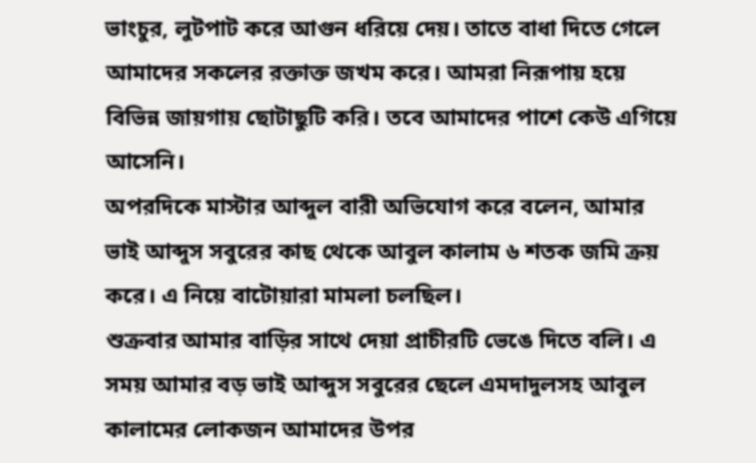ভাংচুর, লুটপাট করে আগুন ধরিয়ে দেয়। তাতে বাধা দিতে গেলে আমাদের সকলের রক্তাক্ত জখম করে। আমরা নিরূপায় হয়ে বিভিন্ন জায়গায় ছোটাছুটি করি। তবে আমাদের পাশে কেউ এগিয়ে আসেনি।
অপরদিকে মাস্টার আব্দুল বারী অভিযোগ করে বলেন, আমার ভাই আব্দুস সবুরের কাছ থেকে আবুল কালাম ৬ শতক জমি ক্রয় করে। এ নিয়ে বাটোয়ারা মামলা চলছিল।
শুক্রবার আমার বাড়ির সাথে দেয়া প্রাচীরটি ভেঙে দিতে বলি। এ সময় আমার বড় ভাই আব্দুস সবুরের ছেলে এমদাদুলসহ আবুল কালামের লোকজন আমাদের উপর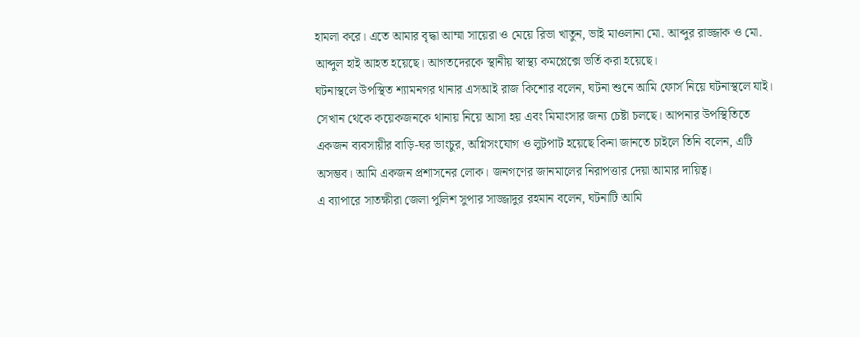হামলা করে। এতে আমার বৃদ্ধা আম্মা সায়েরা ও মেয়ে রিভা খাতুন, ভাই মাওলানা মো. আব্দুর রাজ্জাক ও মো. আব্দুল হাই আহত হয়েছে। আগতদেরকে স্থানীয় স্বাস্থ্য কমপ্লেক্সে ভর্তি করা হয়েছে।
ঘটনাস্থলে উপস্থিত শ্যামনগর থানার এসআই রাজ কিশোর বলেন, ঘটনা শুনে আমি ফোর্স নিয়ে ঘটনাস্থলে যাই। সেখান থেকে কয়েকজনকে থানায় নিয়ে আসা হয় এবং মিমাংসার জন্য চেষ্টা চলছে। আপনার উপস্থিতিতে একজন ব্যবসায়ীর বাড়ি-ঘর ভাংচুর, অগ্নিসংযোগ ও লুটপাট হয়েছে কিনা জানতে চাইলে তিনি বলেন, এটি অসম্ভব। আমি একজন প্রশাসনের লোক। জনগণের জানমালের নিরাপত্তার দেয়া আমার দায়িত্ব।
এ ব্যাপারে সাতক্ষীরা জেলা পুলিশ সুপার সাজ্জাদুর রহমান বলেন, ঘটনাটি আমি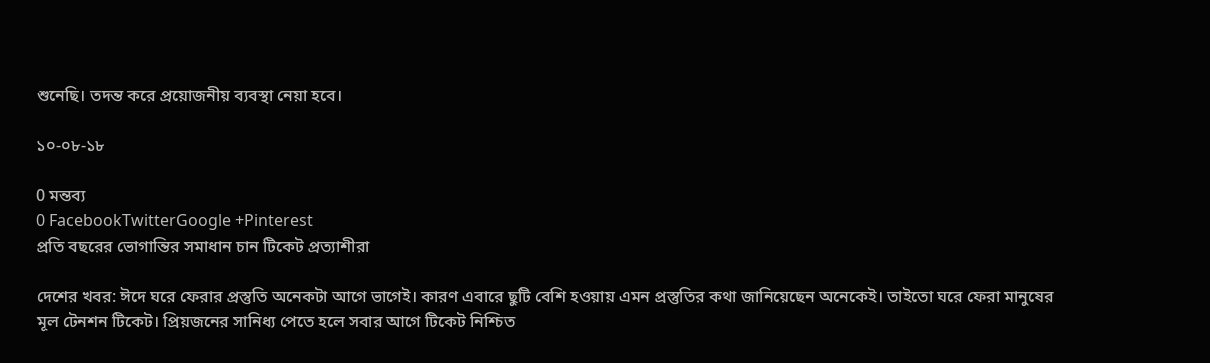শুনেছি। তদন্ত করে প্রয়োজনীয় ব্যবস্থা নেয়া হবে।

১০-০৮-১৮

0 মন্তব্য
0 FacebookTwitterGoogle +Pinterest
প্রতি বছরের ভোগান্তির সমাধান চান টিকেট প্রত্যাশীরা

দেশের খবর: ঈদে ঘরে ফেরার প্রস্তুতি অনেকটা আগে ভাগেই। কারণ এবারে ছুটি বেশি হওয়ায় এমন প্রস্তুতির কথা জানিয়েছেন অনেকেই। তাইতো ঘরে ফেরা মানুষের মূল টেনশন টিকেট। প্রিয়জনের সানিধ্য পেতে হলে সবার আগে টিকেট নিশ্চিত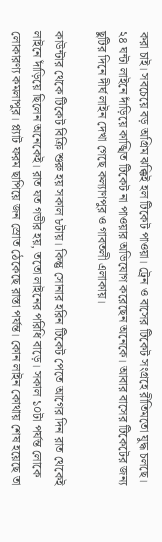করা চাই। সবচেয়ে বড় অগ্রিম ঝক্কিই হল টিকেট পাওয়া। ট্রেন ও বাসের টিকেট সংগ্রহে রীতিমতো যুদ্ধ চলছে। ২৪ ঘন্টা লাইনে দাঁড়িয়ে কাঙ্খিত টিকেট না পাওয়ার অভিযোগ করেছেন অনেকে। আবার বাসের টিকেটের জন্য ছুটির দিনে দীর্ঘ লাইন দেখা গেছে কল্যাণপুর ও গাবতলী এলাকায়।

কাউন্টার থেকে টিকেট বিক্রি শুরু হয় সকাল ৮টায়। কিন্তু সোনার হরিন টিকেট পেতে আগের দিন রাত থেকেই লাইনে দাঁড়িয়ে ছিলেন অনেকেই। রাত যত গভীর হয়, ততো লাইনের পরিধি বাড়ে। সকাল ১০টা পর্যন্ত লোকে লোকারণ্য কমলাপুর। প্ল্যাট ফরম ছাপিয়ে জন স্রোত ঠেকেছে রাস্তা পর্যন্ত। কোন লাইন কোথায় শেষ হয়েছে তা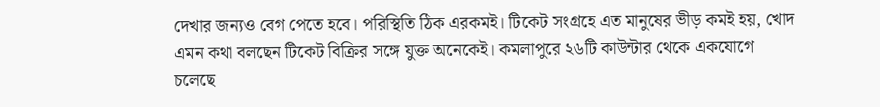দেখার জন্যও বেগ পেতে হবে। পরিস্থিতি ঠিক এরকমই। টিকেট সংগ্রহে এত মানুষের ভীড় কমই হয়, খোদ এমন কথা বলছেন টিকেট বিক্রির সঙ্গে যুক্ত অনেকেই। কমলাপুরে ২৬টি কাউন্টার থেকে একযোগে চলেছে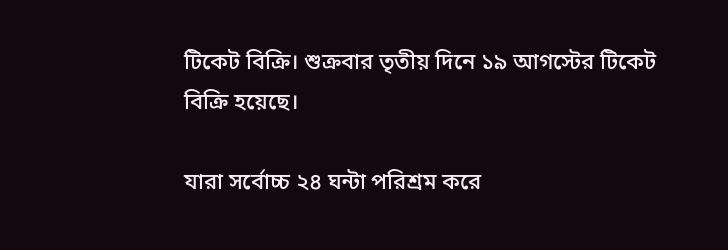টিকেট বিক্রি। শুক্রবার তৃতীয় দিনে ১৯ আগস্টের টিকেট বিক্রি হয়েছে।

যারা সর্বোচ্চ ২৪ ঘন্টা পরিশ্রম করে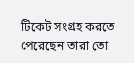টিকেট সংগ্রহ করতে পেরেছেন তারা তো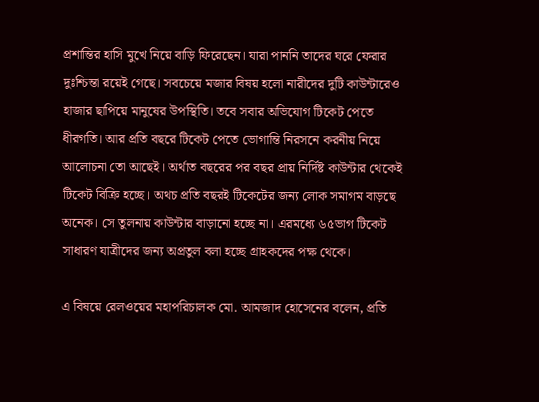প্রশান্তির হাসি মুখে নিয়ে বাড়ি ফিরেছেন। যারা পাননি তাদের ঘরে ফেরার দুঃশ্চিন্তা রয়েই গেছে। সবচেয়ে মজার বিষয় হলো নারীদের দুটি কাউন্টারেও হাজার ছাপিয়ে মানুষের উপস্থিতি। তবে সবার অভিযোগ টিকেট পেতে ধীরগতি। আর প্রতি বছরে টিকেট পেতে ভোগান্তি নিরসনে করনীয় নিয়ে আলোচনা তো আছেই। অর্থাত বছরের পর বছর প্রায় নির্দিষ্ট কাউন্টার থেকেই টিকেট বিক্রি হচ্ছে। অথচ প্রতি বছরই টিকেটের জন্য লোক সমাগম বাড়ছে অনেক। সে তুলনায় কাউন্টার বাড়ানো হচ্ছে না। এরমধ্যে ৬৫ভাগ টিকেট সাধারণ যাত্রীদের জন্য অপ্রতুল বলা হচ্ছে গ্রাহকদের পক্ষ থেকে।

এ বিষয়ে রেলওয়ের মহাপরিচালক মো. আমজাদ হোসেনের বলেন, প্রতি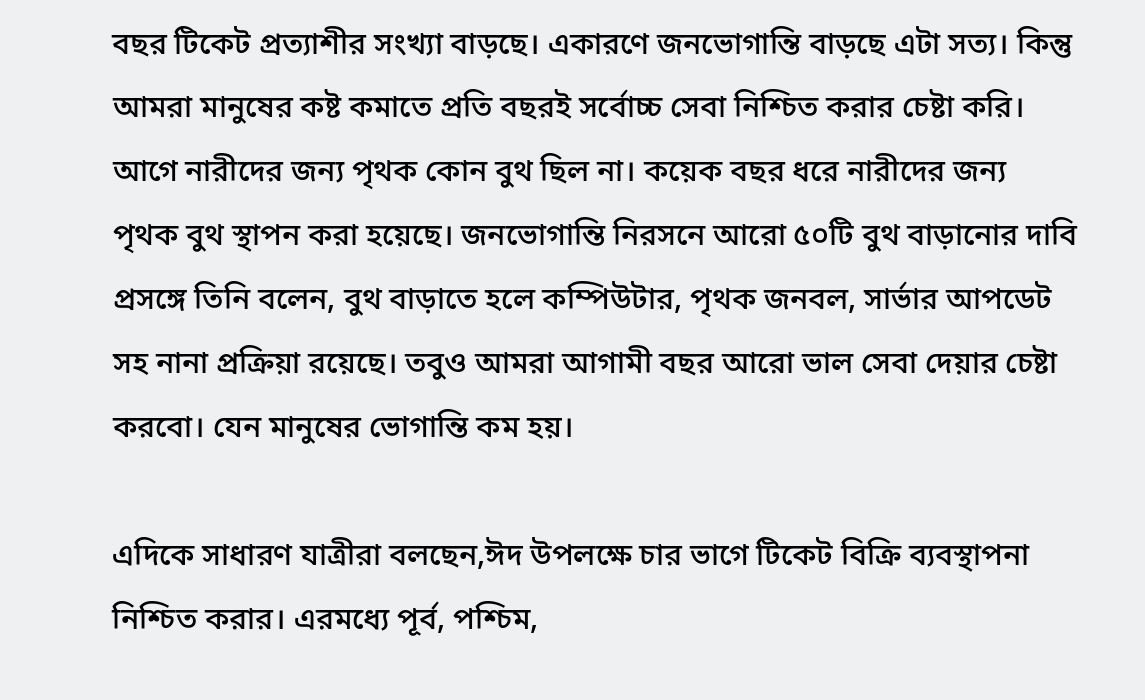বছর টিকেট প্রত্যাশীর সংখ্যা বাড়ছে। একারণে জনভোগান্তি বাড়ছে এটা সত্য। কিন্তু আমরা মানুষের কষ্ট কমাতে প্রতি বছরই সর্বোচ্চ সেবা নিশ্চিত করার চেষ্টা করি। আগে নারীদের জন্য পৃথক কোন বুথ ছিল না। কয়েক বছর ধরে নারীদের জন্য পৃথক বুথ স্থাপন করা হয়েছে। জনভোগান্তি নিরসনে আরো ৫০টি বুথ বাড়ানোর দাবি প্রসঙ্গে তিনি বলেন, বুথ বাড়াতে হলে কম্পিউটার, পৃথক জনবল, সার্ভার আপডেট সহ নানা প্রক্রিয়া রয়েছে। তবুও আমরা আগামী বছর আরো ভাল সেবা দেয়ার চেষ্টা করবো। যেন মানুষের ভোগান্তি কম হয়।

এদিকে সাধারণ যাত্রীরা বলছেন,ঈদ উপলক্ষে চার ভাগে টিকেট বিক্রি ব্যবস্থাপনা নিশ্চিত করার। এরমধ্যে পূর্ব, পশ্চিম,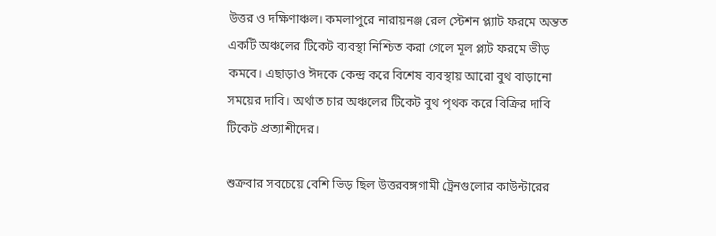উত্তর ও দক্ষিণাঞ্চল। কমলাপুরে নারায়নঞ্জ রেল স্টেশন প্ল্যাট ফরমে অন্তত একটি অঞ্চলের টিকেট ব্যবস্থা নিশ্চিত করা গেলে মূল প্ল্যট ফরমে ভীড় কমবে। এছাড়াও ঈদকে কেন্দ্র করে বিশেষ ব্যবস্থায় আরো বুথ বাড়ানো সময়ের দাবি। অর্থাত চার অঞ্চলের টিকেট বুথ পৃথক করে বিক্রির দাবি টিকেট প্রত্যাশীদের।

শুক্রবার সবচেয়ে বেশি ভিড় ছিল উত্তরবঙ্গগামী ট্রেনগুলোর কাউন্টারের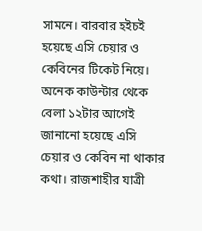সামনে। বারবার হইচই হয়েছে এসি চেয়ার ও কেবিনের টিকেট নিয়ে। অনেক কাউন্টার থেকে বেলা ১২টার আগেই জানানো হয়েছে এসি চেয়ার ও কেবিন না থাকার কথা। রাজশাহীর যাত্রী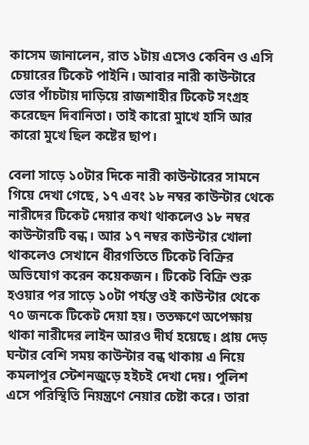কাসেম জানালেন, রাত ১টায় এসেও কেবিন ও এসি চেয়ারের টিকেট পাইনি। আবার নারী কাউন্টারে ভোর পাঁচটায় দাড়িয়ে রাজশাহীর টিকেট সংগ্রহ করেছেন দিবানিতা। তাই কারো মাুখে হাসি আর কারো মুখে ছিল কষ্টের ছাপ।

বেলা সাড়ে ১০টার দিকে নারী কাউন্টারের সামনে গিয়ে দেখা গেছে, ১৭ এবং ১৮ নম্বর কাউন্টার থেকে নারীদের টিকেট দেয়ার কথা থাকলেও ১৮ নম্বর কাউন্টারটি বন্ধ। আর ১৭ নম্বর কাউন্টার খোলা থাকলেও সেখানে ধীরগতিতে টিকেট বিক্রির অভিযোগ করেন কয়েকজন। টিকেট বিক্রি শুরু হওয়ার পর সাড়ে ১০টা পর্যন্ত ওই কাউন্টার থেকে ৭০ জনকে টিকেট দেয়া হয়। ততক্ষণে অপেক্ষায় থাকা নারীদের লাইন আরও দীর্ঘ হয়েছে। প্রায় দেড় ঘন্টার বেশি সময় কাউন্টার বন্ধ থাকায় এ নিয়ে কমলাপুর স্টেশনজুড়ে হইচই দেখা দেয়। পুলিশ এসে পরিস্থিতি নিয়ন্ত্রণে নেয়ার চেষ্টা করে। তারা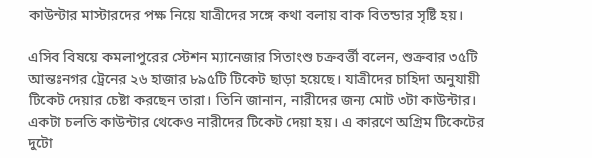কাউন্টার মাস্টারদের পক্ষ নিয়ে যাত্রীদের সঙ্গে কথা বলায় বাক বিতন্ডার সৃষ্টি হয়।

এসিব বিষয়ে কমলাপুরের স্টেশন ম্যানেজার সিতাংশু চক্রবর্ত্তী বলেন, শুক্রবার ৩৫টি আন্তঃনগর ট্রেনের ২৬ হাজার ৮৯৫টি টিকেট ছাড়া হয়েছে। যাত্রীদের চাহিদা অনুযায়ী টিকেট দেয়ার চেষ্টা করছেন তারা। তিনি জানান, নারীদের জন্য মোট ৩টা কাউন্টার। একটা চলতি কাউন্টার থেকেও নারীদের টিকেট দেয়া হয়। এ কারণে অগ্রিম টিকেটের দুটো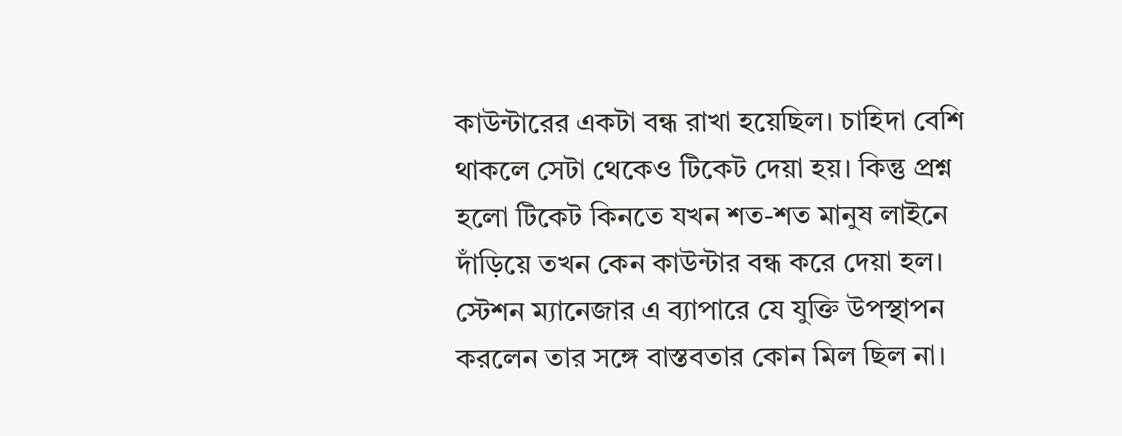কাউন্টারের একটা বন্ধ রাখা হয়েছিল। চাহিদা বেশি থাকলে সেটা থেকেও টিকেট দেয়া হয়। কিন্তু প্রশ্ন হলো টিকেট কিনতে যখন শত-শত মানুষ লাইনে দাঁড়িয়ে তখন কেন কাউন্টার বন্ধ করে দেয়া হল। স্টেশন ম্যানেজার এ ব্যাপারে যে যুক্তি উপস্থাপন করলেন তার সঙ্গে বাস্তবতার কোন মিল ছিল না।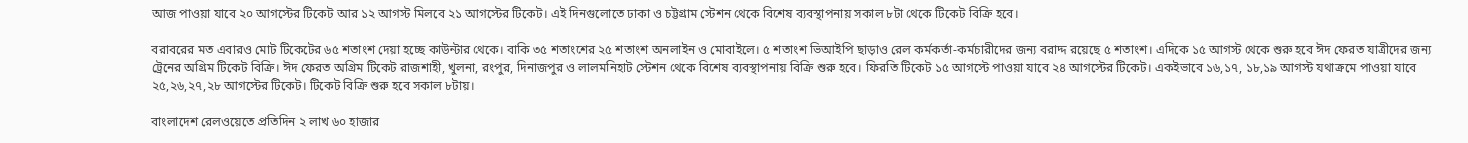আজ পাওয়া যাবে ২০ আগস্টের টিকেট আর ১২ আগস্ট মিলবে ২১ আগস্টের টিকেট। এই দিনগুলোতে ঢাকা ও চট্টগ্রাম স্টেশন থেকে বিশেষ ব্যবস্থাপনায় সকাল ৮টা থেকে টিকেট বিক্রি হবে।

বরাবরের মত এবারও মোট টিকেটের ৬৫ শতাংশ দেয়া হচ্ছে কাউন্টার থেকে। বাকি ৩৫ শতাংশের ২৫ শতাংশ অনলাইন ও মোবাইলে। ৫ শতাংশ ভিআইপি ছাড়াও রেল কর্মকর্তা-কর্মচারীদের জন্য বরাদ্দ রয়েছে ৫ শতাংশ। এদিকে ১৫ আগস্ট থেকে শুরু হবে ঈদ ফেরত যাত্রীদের জন্য ট্রেনের অগ্রিম টিকেট বিক্রি। ঈদ ফেরত অগ্রিম টিকেট রাজশাহী, খুলনা, রংপুর, দিনাজপুর ও লালমনিহাট স্টেশন থেকে বিশেষ ব্যবস্থাপনায় বিক্রি শুরু হবে। ফিরতি টিকেট ১৫ আগস্টে পাওয়া যাবে ২৪ আগস্টের টিকেট। একইভাবে ১৬,১৭, ১৮,১৯ আগস্ট যথাক্রমে পাওয়া যাবে ২৫,২৬,২৭,২৮ আগস্টের টিকেট। টিকেট বিক্রি শুরু হবে সকাল ৮টায়।

বাংলাদেশ রেলওয়েতে প্রতিদিন ২ লাখ ৬০ হাজার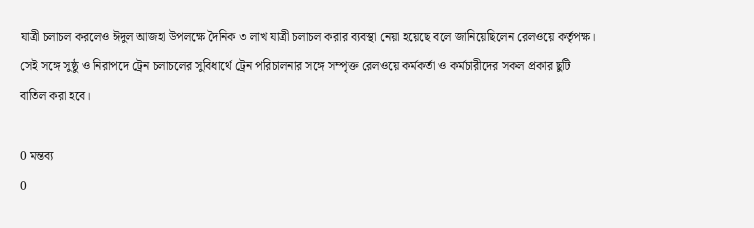যাত্রী চলাচল করলেও ঈদুল আজহা উপলক্ষে দৈনিক ৩ লাখ যাত্রী চলাচল করার ব্যবস্থা নেয়া হয়েছে বলে জানিয়েছিলেন রেলওয়ে কর্তৃপক্ষ। সেই সঙ্গে সুষ্ঠু ও নিরাপদে ট্রেন চলাচলের সুবিধার্থে ট্রেন পরিচালনার সঙ্গে সম্পৃক্ত রেলওয়ে কর্মকর্তা ও কর্মচারীদের সকল প্রকার ছুটি বাতিল করা হবে।

0 মন্তব্য
0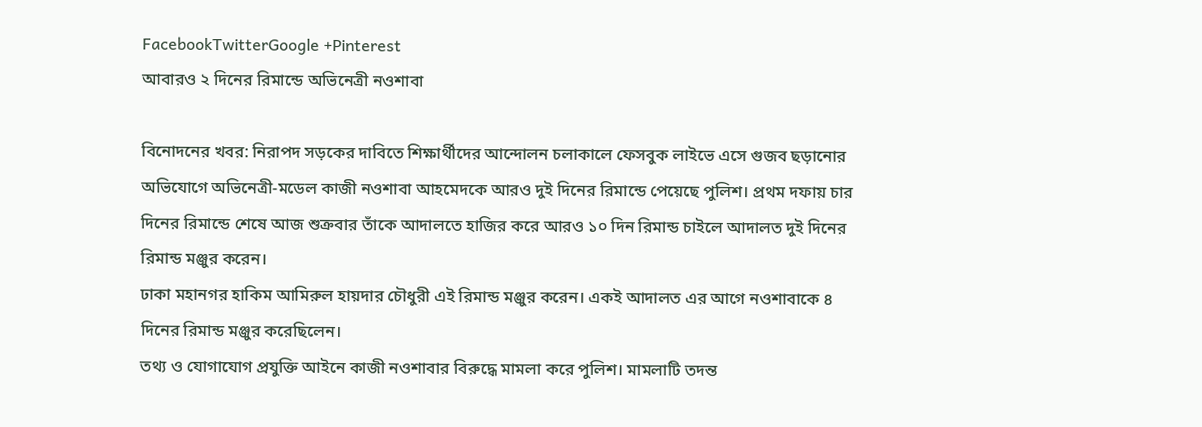FacebookTwitterGoogle +Pinterest
আবারও ২ দিনের রিমান্ডে অভিনেত্রী নওশাবা

বিনোদনের খবর: নিরাপদ সড়কের দাবিতে শিক্ষার্থীদের আন্দোলন চলাকালে ফেসবুক লাইভে এসে গুজব ছড়ানোর অভিযোগে অভিনেত্রী-মডেল কাজী নওশাবা আহমেদকে আরও দুই দিনের রিমান্ডে পেয়েছে পুলিশ। প্রথম দফায় চার দিনের রিমান্ডে শেষে আজ শুক্রবার তাঁকে আদালতে হাজির করে আরও ১০ দিন রিমান্ড চাইলে আদালত দুই দিনের রিমান্ড মঞ্জুর করেন।
ঢাকা মহানগর হাকিম আমিরুল হায়দার চৌধুরী এই রিমান্ড মঞ্জুর করেন। একই আদালত এর আগে নওশাবাকে ৪ দিনের রিমান্ড মঞ্জুর করেছিলেন।
তথ্য ও যোগাযোগ প্রযুক্তি আইনে কাজী নওশাবার বিরুদ্ধে মামলা করে পুলিশ। মামলাটি তদন্ত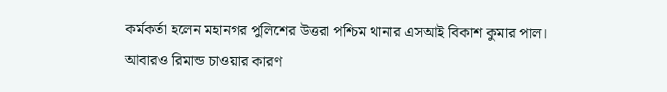কর্মকর্তা হলেন মহানগর পুলিশের উত্তরা পশ্চিম থানার এসআই বিকাশ কুমার পাল।
আবারও রিমান্ড চাওয়ার কারণ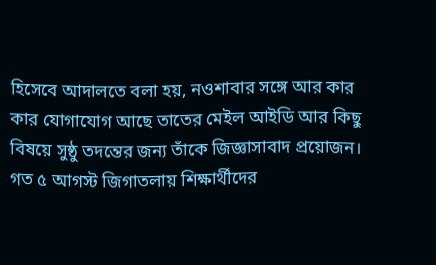হিসেবে আদালতে বলা হয়, নওশাবার সঙ্গে আর কার কার যোগাযোগ আছে তাতের মেইল আইডি আর কিছু বিষয়ে সুষ্ঠু তদন্তের জন্য তাঁকে জিজ্ঞাসাবাদ প্রয়োজন।
গত ৫ আগস্ট জিগাতলায় শিক্ষার্থীদের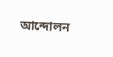আন্দোলন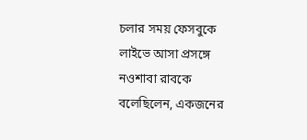চলার সময় ফেসবুকে লাইভে আসা প্রসঙ্গে নওশাবা রাবকে বলেছিলেন, একজনের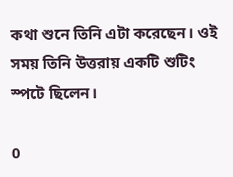কথা শুনে তিনি এটা করেছেন। ওই সময় তিনি উত্তরায় একটি শুটিং স্পটে ছিলেন।

0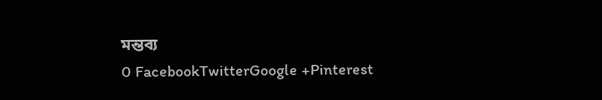মন্তব্য
0 FacebookTwitterGoogle +Pinterest